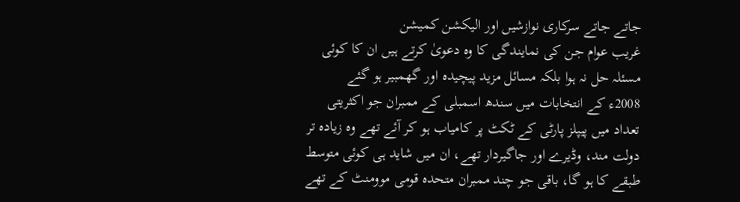جاتے جاتے سرکاری نوازشیں اور الیکشن کمیشن
غریب عوام جن کی نمایندگی کا وہ دعویٰ کرتے ہیں ان کا کوئی مسئلہ حل نہ ہوا بلکہ مسائل مزید پیچیدہ اور گھمبیر ہو گئے
2008ء کے انتخابات میں سندھ اسمبلی کے ممبران جو اکثریتی تعداد میں پیپلز پارٹی کے ٹکٹ پر کامیاب ہو کر آئے تھے وہ زیادہ تر دولت مند، وڈیرے اور جاگیردار تھے، ان میں شاید ہی کوئی متوسط طبقے کا ہو گا، باقی جو چند ممبران متحدہ قومی موومنٹ کے تھے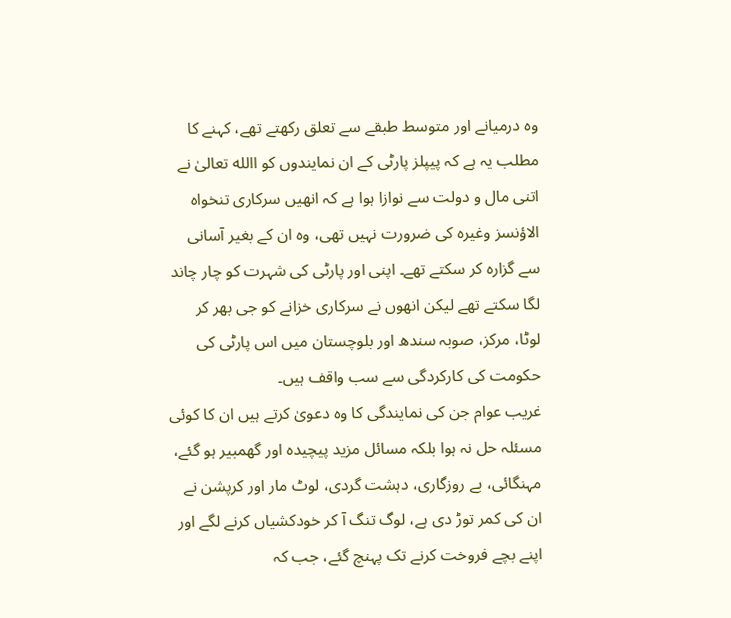وہ درمیانے اور متوسط طبقے سے تعلق رکھتے تھے، کہنے کا مطلب یہ ہے کہ پیپلز پارٹی کے ان نمایندوں کو االله تعالیٰ نے اتنی مال و دولت سے نوازا ہوا ہے کہ انھیں سرکاری تنخواہ الاؤنسز وغیرہ کی ضرورت نہیں تھی، وہ ان کے بغیر آسانی سے گزارہ کر سکتے تھے۔ اپنی اور پارٹی کی شہرت کو چار چاند لگا سکتے تھے لیکن انھوں نے سرکاری خزانے کو جی بھر کر لوٹا، مرکز، صوبہ سندھ اور بلوچستان میں اس پارٹی کی حکومت کی کارکردگی سے سب واقف ہیں۔
غریب عوام جن کی نمایندگی کا وہ دعویٰ کرتے ہیں ان کا کوئی مسئلہ حل نہ ہوا بلکہ مسائل مزید پیچیدہ اور گھمبیر ہو گئے، مہنگائی، بے روزگاری، دہشت گردی، لوٹ مار اور کرپشن نے ان کی کمر توڑ دی ہے، لوگ تنگ آ کر خودکشیاں کرنے لگے اور اپنے بچے فروخت کرنے تک پہنچ گئے، جب کہ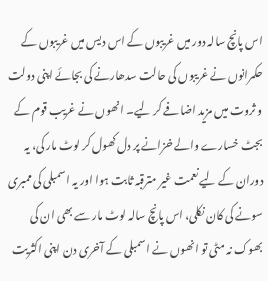اس پانچ سالہ دور میں غریبوں کے اس دیس میں غریبوں کے حکمرانوں نے غریبوں کی حالت سدھارنے کی بجائے اپنی دولت و ثروت میں مزید اضافے کر لیے۔ انھوں نے غریب قوم کے بجٹ خسارے والے خزانے پر دل کھول کر لوٹ مار کی، یہ دوران کے لیے نعمت غیر مترقبہ ثابت ہوا اور یہ اسمبلی کی ممبری سونے کی کان نکلی، اس پانچ سالہ لوٹ مار سے بھی ان کی بھوک نہ مٹی تو انھوں نے اسمبلی کے آخری دن اپنی اکثریت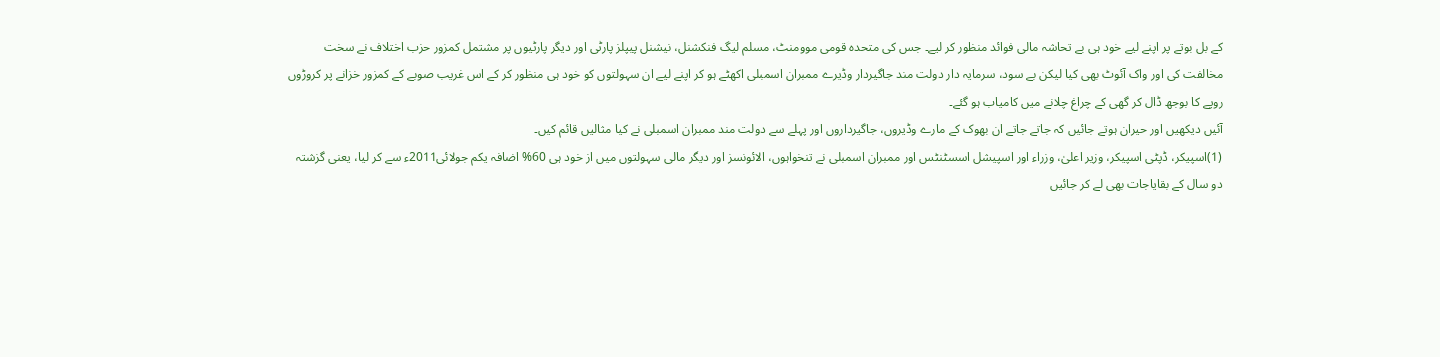کے بل بوتے پر اپنے لیے خود ہی بے تحاشہ مالی فوائد منظور کر لیے۔ جس کی متحدہ قومی موومنٹ، مسلم لیگ فنکشنل، نیشنل پیپلز پارٹی اور دیگر پارٹیوں پر مشتمل کمزور حزب اختلاف نے سخت مخالفت کی اور واک آئوٹ بھی کیا لیکن بے سود، سرمایہ دار دولت مند جاگیردار وڈیرے ممبران اسمبلی اکھٹے ہو کر اپنے لیے ان سہولتوں کو خود ہی منظور کر کے اس غریب صوبے کے کمزور خزانے پر کروڑوں روپے کا بوجھ ڈال کر گھی کے چراغ چلانے میں کامیاب ہو گئے۔
آئیں دیکھیں اور حیران ہوتے جائیں کہ جاتے جاتے ان بھوک کے مارے وڈیروں، جاگیرداروں اور پہلے سے دولت مند ممبران اسمبلی نے کیا مثالیں قائم کیں۔
(1)اسپیکر، ڈپٹی اسپیکر، وزیر اعلیٰ، وزراء اور اسپیشل اسسٹنٹس اور ممبران اسمبلی نے تنخواہوں، الائونسز اور دیگر مالی سہولتوں میں از خود ہی 60% اضافہ یکم جولائی2011ء سے کر لیا، یعنی گزشتہ دو سال کے بقایاجات بھی لے کر جائیں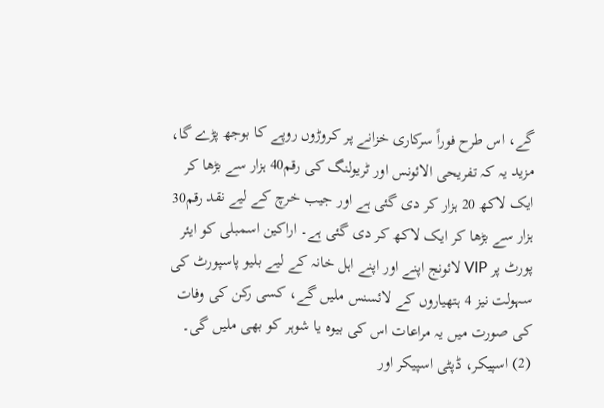گے، اس طرح فوراً سرکاری خزانے پر کروڑوں روپے کا بوجھ پڑے گا، مزید یہ کہ تفریحی الائونس اور ٹریولنگ کی رقم40 ہزار سے بڑھا کر ایک لاکھ 20 ہزار کر دی گئی ہے اور جیب خرچ کے لیے نقد رقم30 ہزار سے بڑھا کر ایک لاکھ کر دی گئی ہے۔ اراکین اسمبلی کو ایئر پورٹ پر VIP لائونج اپنے اور اپنے اہل خانہ کے لیے بلیو پاسپورٹ کی سہولت نیز 4 ہتھیاروں کے لائسنس ملیں گے، کسی رکن کی وفات کی صورت میں یہ مراعات اس کی بیوہ یا شوہر کو بھی ملیں گی۔
(2) اسپیکر، ڈپٹی اسپیکر اور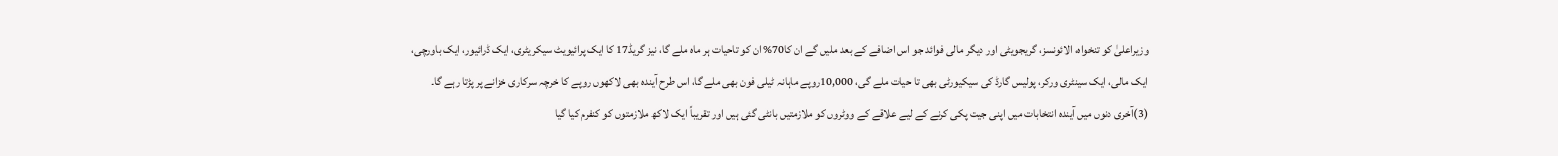وزیراعلیٰ کو تنخواہ، الائونسز، گریجویٹی اور دیگر مالی فوائد جو اس اضافے کے بعد ملیں گے ان کا70% ان کو تاحیات ہر ماہ ملے گا، نیز گریڈ17 کا ایک پرائیویٹ سیکریٹری، ایک ڈرائیور، ایک باورچی، ایک مالی، ایک سینٹری ورکر، پولیس گارڈ کی سیکیورٹی بھی تا حیات ملے گی، 10,000روپے ماہانہ ٹیلی فون بھی ملے گا، اس طرح آیندہ بھی لاکھوں روپے کا خرچہ سرکاری خزانے پر پڑتا رہے گا۔
(3)آخری دنوں میں آیندہ انتخابات میں اپنی جیت پکی کرنے کے لیے علاقے کے ووٹروں کو ملازمتیں بانٹی گئی ہیں اور تقریباً ایک لاکھ ملازمتوں کو کنفرم کیا گیا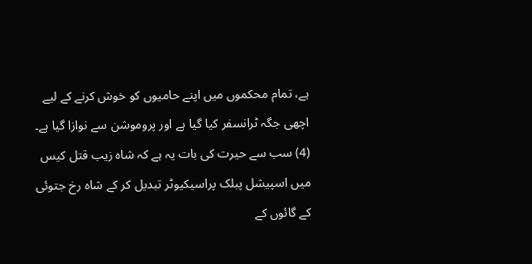ہے، تمام محکموں میں اپنے حامیوں کو خوش کرنے کے لیے اچھی جگہ ٹرانسفر کیا گیا ہے اور پروموشن سے نوازا گیا ہے۔
(4) سب سے حیرت کی بات یہ ہے کہ شاہ زیب قتل کیس میں اسپیشل پبلک پراسیکیوٹر تبدیل کر کے شاہ رخ جتوئی کے گائوں کے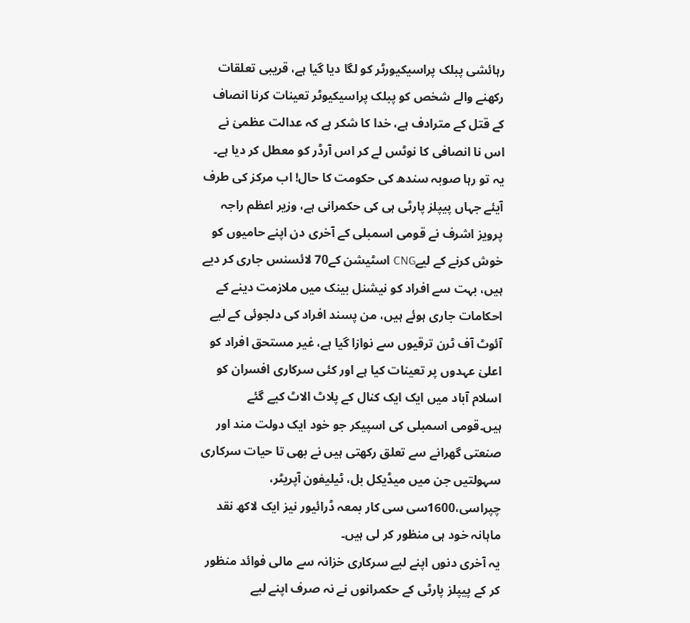رہائشی پبلک پراسیکیورٹر کو لگا دیا گیا ہے، قریبی تعلقات رکھنے والے شخص کو پبلک پراسیکیوٹر تعینات کرنا انصاف کے قتل کے مترادف ہے، خدا کا شکر ہے کہ عدالت عظمیٰ نے اس نا انصافی کا نوٹس لے کر اس آرڈر کو معطل کر دیا ہے۔
یہ تو رہا صوبہ سندھ کی حکومت کا حال! اب مرکز کی طرف آیئے جہاں پیپلز پارٹی ہی کی حکمرانی ہے، وزیر اعظم راجہ پرویز اشرف نے قومی اسمبلی کے آخری دن اپنے حامیوں کو خوش کرنے کے لیےCNG اسٹیشن کے70 لائسنس جاری کر دیے ہیں، بہت سے افراد کو نیشنل بینک میں ملازمت دینے کے احکامات جاری ہوئے ہیں، من پسند افراد کی دلجوئی کے لیے آئوٹ آف ٹرن ترقیوں سے نوازا گیا ہے، غیر مستحق افراد کو اعلیٰ عہدوں پر تعینات کیا ہے اور کئی سرکاری افسران کو اسلام آباد میں ایک ایک کنال کے پلاٹ الاٹ کیے گئے ہیں۔قومی اسمبلی کی اسپیکر جو خود ایک دولت مند اور صنعتی گھرانے سے تعلق رکھتی ہیں نے بھی تا حیات سرکاری سہولتیں جن میں میڈیکل بل، ٹیلیفون آپریٹر، چپراسی،1600سی سی کار بمعہ ڈرائیور نیز ایک لاکھ نقد ماہانہ خود ہی منظور کر لی ہیں۔
یہ آخری دنوں اپنے لیے سرکاری خزانہ سے مالی فوائد منظور کر کے پیپلز پارٹی کے حکمرانوں نے نہ صرف اپنے لیے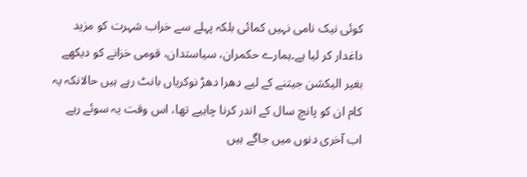کوئی نیک نامی نہیں کمائی بلکہ پہلے سے خراب شہرت کو مزید داغدار کر لیا ہے۔ہمارے حکمران، سیاستدان، قومی خزانے کو دیکھے بغیر الیکشن جیتنے کے لیے دھرا دھڑ نوکریاں بانٹ رہے ہیں حالانکہ یہ کام ان کو پانچ سال کے اندر کرنا چاہیے تھا، اس وقت یہ سوئے رہے اب آخری دنوں میں جاگے ہیں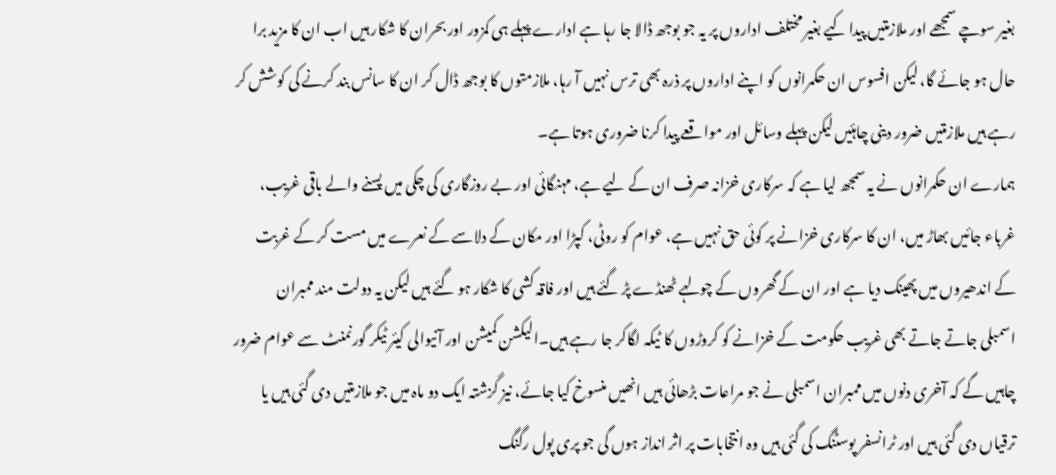بغیر سوچے سمجھے اور ملازمتیں پیدا کیے بغیر مختلف اداروں پر یہ جو بوجھ ڈالا جا رہا ہے ادارے پہلے ہی کمزور اور بحران کا شکار ہیں اب ان کا مزید برا حال ہو جائے گا، لیکن افسوس ان حکمرانوں کو اپنے اداروں پر ذرہ بھی ترس نہیں آ رہا، ملازمتوں کا بوجھ ڈال کر ان کا سانس بند کرنے کی کوشش کر رہے ہیں ملازمتیں ضرور دینی چاہئیں لیکن پہلے وسائل اور مواقعے پیدا کرنا ضروری ہوتا ہے۔
ہمارے ان حکمرانوں نے یہ سمجھ لیا ہے کہ سرکاری خزانہ صرف ان کے لیے ہے، مہنگائی اور بے روزگاری کی چکی میں پسنے والے باقی غریب، غرباء جائیں بھاڑ میں، ان کا سرکاری خزانے پر کوئی حق نہیں ہے، عوام کو روٹی، کپڑا اور مکان کے دلاسے کے نعرے میں مست کر کے غربت کے اندھیروں میں پھینک دیا ہے اور ان کے گھروں کے چولہے ٹھنڈے پڑ گئے ہیں اور فاقہ کشی کا شکار ہو گئے ہیں لیکن یہ دولت مند ممبران اسمبلی جاتے جاتے بھی غریب حکومت کے خزانے کو کروڑوں کا ٹیکہ لگاکر جا رہے ہیں۔الیکشن کمیشن اور آنیوالی کیئر ٹیکر گورنمنٹ سے عوام ضرور چاہیں گے کہ آخری دنوں میں ممبران اسمبلی نے جو مراعات بڑھائی ہیں انھیں منسوخ کیا جائے، نیز گزشتہ ایک دو ماہ میں جو ملازمتیں دی گئی ہیں یا ترقیاں دی گئی ہیں اور ٹرانسفر پوسٹنگ کی گئی ہیں وہ انتخابات پر اثر انداز ہوں گی جو پری پول رگنگ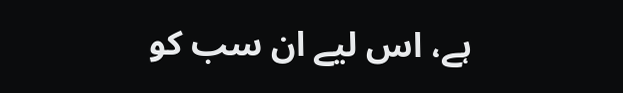ہے، اس لیے ان سب کو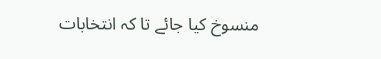منسوخ کیا جائے تا کہ انتخابات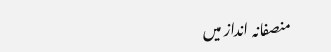منصفانہ انداز میں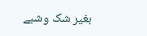بغیر شک وشبے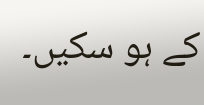کے ہو سکیں۔